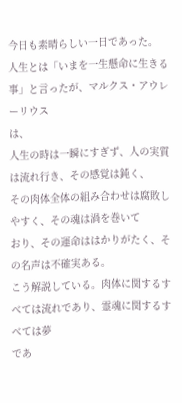今日も素晴らしい一日であった。
人生とは「いまを一生懸命に生きる事」と言ったが、マルクス・アウレーリウス
は、
人生の時は一瞬にすぎず、人の実質は流れ行き、その感覚は鈍く、
その肉体全体の組み合わせは腐敗しやすく、その魂は渦を巻いて
おり、その運命ははかりがたく、その名声は不確実ある。
こう解説している。肉体に関するすべては流れであり、霊魂に関するすべては夢
であ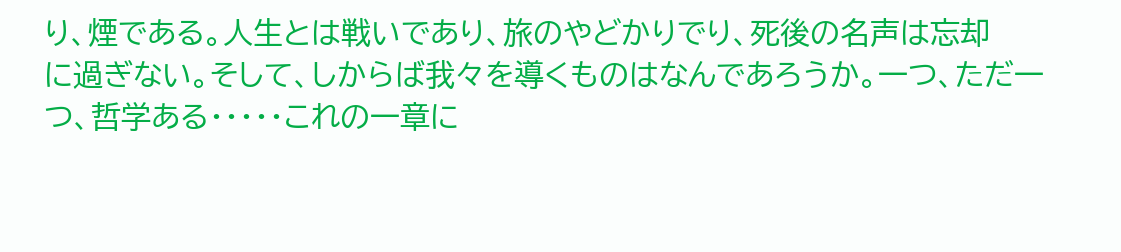り、煙である。人生とは戦いであり、旅のやどかりでり、死後の名声は忘却
に過ぎない。そして、しからば我々を導くものはなんであろうか。一つ、ただ一
つ、哲学ある・・・・・これの一章に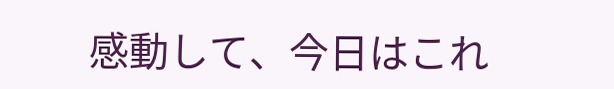感動して、今日はこれ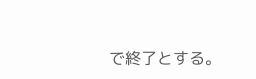で終了とする。